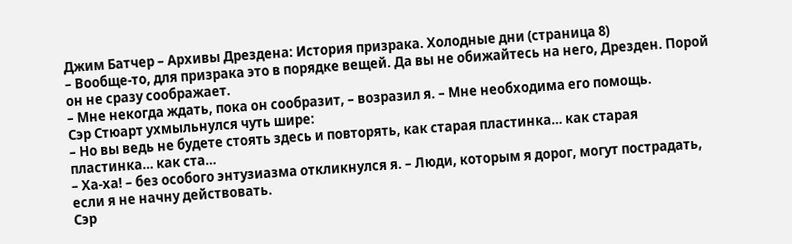Джим Батчер – Архивы Дрездена: История призрака. Холодные дни (страница 8)
– Вообще-то, для призрака это в порядке вещей. Да вы не обижайтесь на него, Дрезден. Порой он не сразу соображает.
– Мне некогда ждать, пока он сообразит, – возразил я. – Мне необходима его помощь.
Сэр Стюарт ухмыльнулся чуть шире:
– Но вы ведь не будете стоять здесь и повторять, как старая пластинка… как старая пластинка… как ста…
– Ха-ха! – без особого энтузиазма откликнулся я. – Люди, которым я дорог, могут пострадать, если я не начну действовать.
Сэр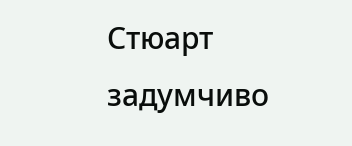Стюарт задумчиво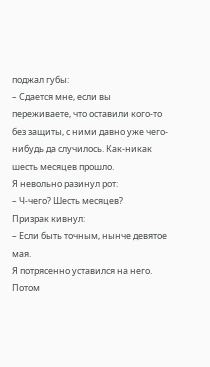поджал губы:
– Сдается мне, если вы переживаете, что оставили кого-то без защиты, с ними давно уже чего-нибудь да случилось. Как-никак шесть месяцев прошло.
Я невольно разинул рот:
– Ч-чего? Шесть месяцев?
Призрак кивнул:
– Если быть точным, нынче девятое мая.
Я потрясенно уставился на него. Потом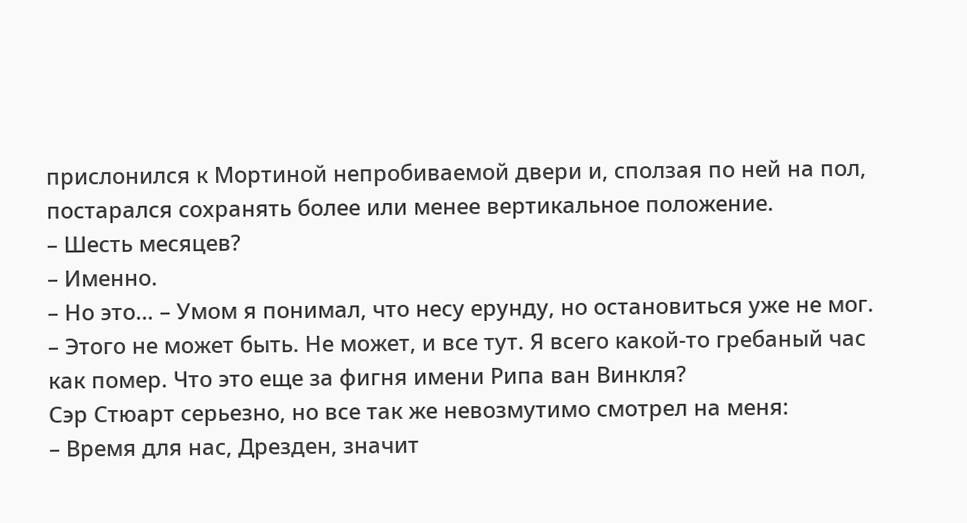прислонился к Мортиной непробиваемой двери и, сползая по ней на пол, постарался сохранять более или менее вертикальное положение.
– Шесть месяцев?
– Именно.
– Но это… – Умом я понимал, что несу ерунду, но остановиться уже не мог. – Этого не может быть. Не может, и все тут. Я всего какой-то гребаный час как помер. Что это еще за фигня имени Рипа ван Винкля?
Сэр Стюарт серьезно, но все так же невозмутимо смотрел на меня:
– Время для нас, Дрезден, значит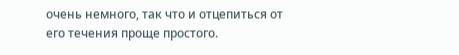очень немного, так что и отцепиться от его течения проще простого.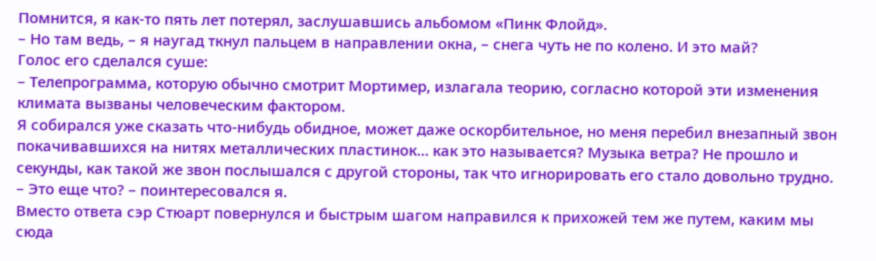Помнится, я как-то пять лет потерял, заслушавшись альбомом «Пинк Флойд».
– Но там ведь, – я наугад ткнул пальцем в направлении окна, – снега чуть не по колено. И это май?
Голос его сделался суше:
– Телепрограмма, которую обычно смотрит Мортимер, излагала теорию, согласно которой эти изменения климата вызваны человеческим фактором.
Я собирался уже сказать что-нибудь обидное, может даже оскорбительное, но меня перебил внезапный звон покачивавшихся на нитях металлических пластинок… как это называется? Музыка ветра? Не прошло и секунды, как такой же звон послышался с другой стороны, так что игнорировать его стало довольно трудно.
– Это еще что? – поинтересовался я.
Вместо ответа сэр Стюарт повернулся и быстрым шагом направился к прихожей тем же путем, каким мы сюда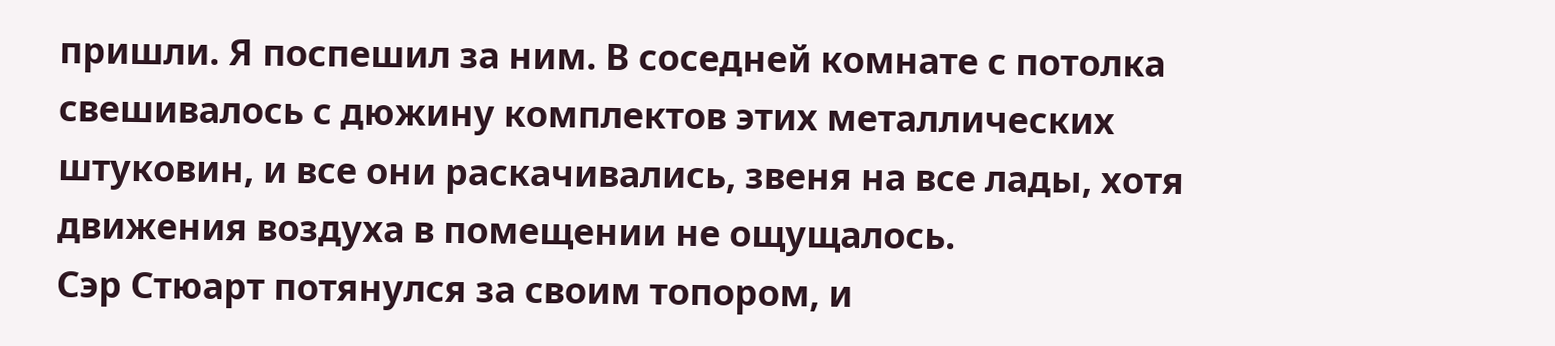пришли. Я поспешил за ним. В соседней комнате с потолка свешивалось с дюжину комплектов этих металлических штуковин, и все они раскачивались, звеня на все лады, хотя движения воздуха в помещении не ощущалось.
Сэр Стюарт потянулся за своим топором, и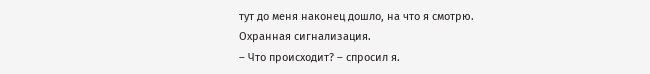тут до меня наконец дошло, на что я смотрю.
Охранная сигнализация.
– Что происходит? – спросил я.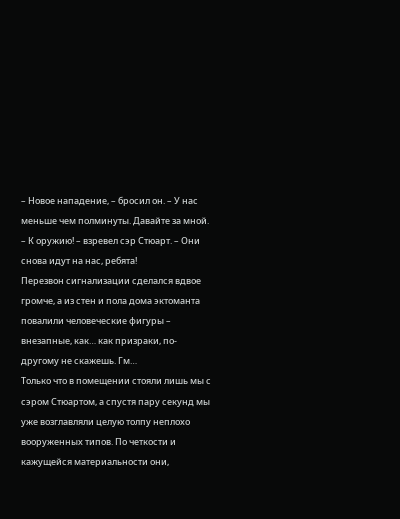– Новое нападение, – бросил он. – У нас меньше чем полминуты. Давайте за мной.
– К оружию! – взревел сэр Стюарт. – Они снова идут на нас, ребята!
Перезвон сигнализации сделался вдвое громче, а из стен и пола дома эктоманта повалили человеческие фигуры – внезапные, как… как призраки, по-другому не скажешь. Гм…
Только что в помещении стояли лишь мы с сэром Стюартом, а спустя пару секунд мы уже возглавляли целую толпу неплохо вооруженных типов. По четкости и кажущейся материальности они,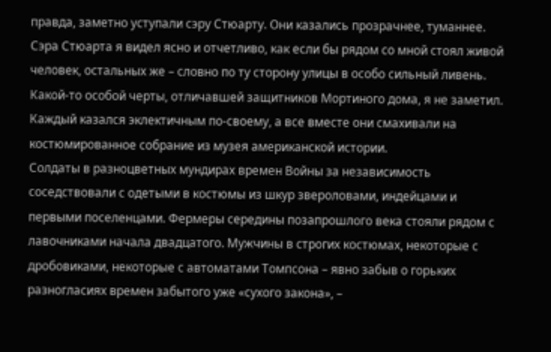правда, заметно уступали сэру Стюарту. Они казались прозрачнее, туманнее. Сэра Стюарта я видел ясно и отчетливо, как если бы рядом со мной стоял живой человек, остальных же – словно по ту сторону улицы в особо сильный ливень.
Какой-то особой черты, отличавшей защитников Мортиного дома, я не заметил. Каждый казался эклектичным по-своему, а все вместе они смахивали на костюмированное собрание из музея американской истории.
Солдаты в разноцветных мундирах времен Войны за независимость соседствовали с одетыми в костюмы из шкур звероловами, индейцами и первыми поселенцами. Фермеры середины позапрошлого века стояли рядом с лавочниками начала двадцатого. Мужчины в строгих костюмах, некоторые с дробовиками, некоторые с автоматами Томпсона – явно забыв о горьких разногласиях времен забытого уже «сухого закона», –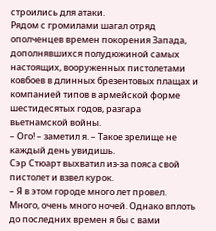строились для атаки.
Рядом с громилами шагал отряд ополченцев времен покорения Запада, дополнявшихся полудюжиной самых настоящих, вооруженных пистолетами ковбоев в длинных брезентовых плащах и компанией типов в армейской форме шестидесятых годов, разгара вьетнамской войны.
– Ого! – заметил я. – Такое зрелище не каждый день увидишь.
Сэр Стюарт выхватил из-за пояса свой пистолет и взвел курок.
– Я в этом городе много лет провел. Много, очень много ночей. Однако вплоть до последних времен я бы с вами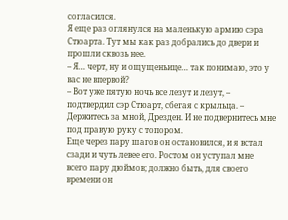согласился.
Я еще раз оглянулся на маленькую армию сэра Стюарта. Тут мы как раз добрались до двери и прошли сквозь нее.
– Я… черт, ну и ощущеньице… так понимаю, это у вас не впервой?
– Вот уже пятую ночь все лезут и лезут, – подтвердил сэр Стюарт, сбегая с крыльца. – Держитесь за мной, Дрезден. И не подвернитесь мне под правую руку с топором.
Еще через пару шагов он остановился, и я встал сзади и чуть левее его. Ростом он уступал мне всего пару дюймов; должно быть, для своего времени он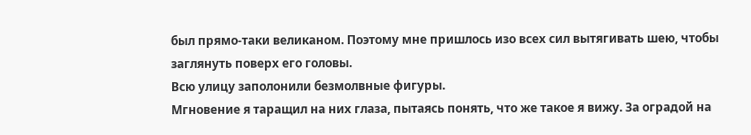был прямо-таки великаном. Поэтому мне пришлось изо всех сил вытягивать шею, чтобы заглянуть поверх его головы.
Всю улицу заполонили безмолвные фигуры.
Мгновение я таращил на них глаза, пытаясь понять, что же такое я вижу. За оградой на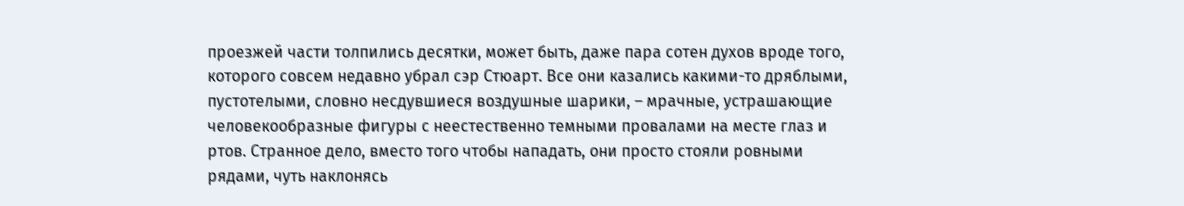проезжей части толпились десятки, может быть, даже пара сотен духов вроде того, которого совсем недавно убрал сэр Стюарт. Все они казались какими-то дряблыми, пустотелыми, словно несдувшиеся воздушные шарики, – мрачные, устрашающие человекообразные фигуры с неестественно темными провалами на месте глаз и ртов. Странное дело, вместо того чтобы нападать, они просто стояли ровными рядами, чуть наклонясь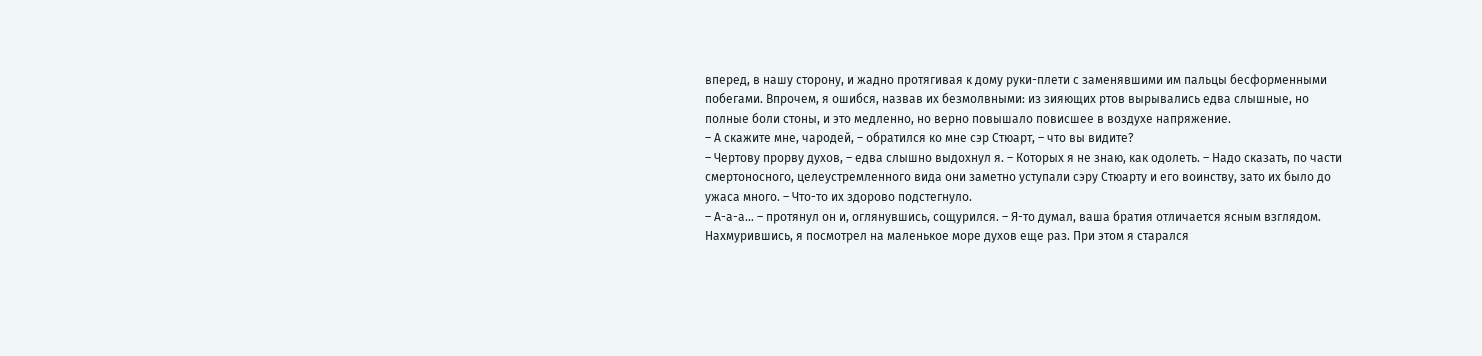вперед, в нашу сторону, и жадно протягивая к дому руки-плети с заменявшими им пальцы бесформенными побегами. Впрочем, я ошибся, назвав их безмолвными: из зияющих ртов вырывались едва слышные, но полные боли стоны, и это медленно, но верно повышало повисшее в воздухе напряжение.
– А скажите мне, чародей, – обратился ко мне сэр Стюарт, – что вы видите?
– Чертову прорву духов, – едва слышно выдохнул я. – Которых я не знаю, как одолеть. – Надо сказать, по части смертоносного, целеустремленного вида они заметно уступали сэру Стюарту и его воинству, зато их было до ужаса много. – Что-то их здорово подстегнуло.
– А-а-а… – протянул он и, оглянувшись, сощурился. – Я-то думал, ваша братия отличается ясным взглядом.
Нахмурившись, я посмотрел на маленькое море духов еще раз. При этом я старался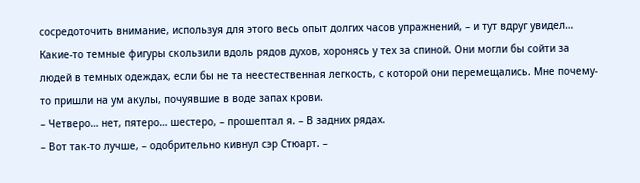сосредоточить внимание, используя для этого весь опыт долгих часов упражнений, – и тут вдруг увидел… Какие-то темные фигуры скользили вдоль рядов духов, хоронясь у тех за спиной. Они могли бы сойти за людей в темных одеждах, если бы не та неестественная легкость, с которой они перемещались. Мне почему-то пришли на ум акулы, почуявшие в воде запах крови.
– Четверо… нет, пятеро… шестеро, – прошептал я. – В задних рядах.
– Вот так-то лучше, – одобрительно кивнул сэр Стюарт. –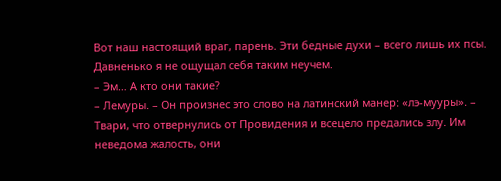Вот наш настоящий враг, парень. Эти бедные духи – всего лишь их псы.
Давненько я не ощущал себя таким неучем.
– Эм… А кто они такие?
– Лемуры. – Он произнес это слово на латинский манер: «лэ-мууры». – Твари, что отвернулись от Провидения и всецело предались злу. Им неведома жалость, они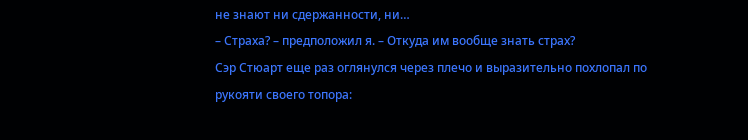не знают ни сдержанности, ни…
– Страха? – предположил я. – Откуда им вообще знать страх?
Сэр Стюарт еще раз оглянулся через плечо и выразительно похлопал по рукояти своего топора: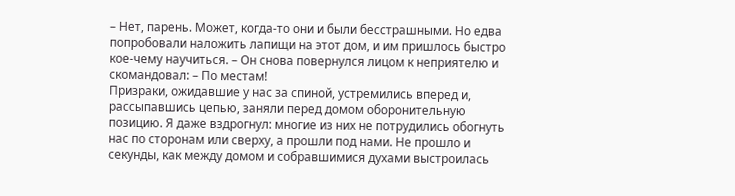– Нет, парень. Может, когда-то они и были бесстрашными. Но едва попробовали наложить лапищи на этот дом, и им пришлось быстро кое-чему научиться. – Он снова повернулся лицом к неприятелю и скомандовал: – По местам!
Призраки, ожидавшие у нас за спиной, устремились вперед и, рассыпавшись цепью, заняли перед домом оборонительную позицию. Я даже вздрогнул: многие из них не потрудились обогнуть нас по сторонам или сверху, а прошли под нами. Не прошло и секунды, как между домом и собравшимися духами выстроилась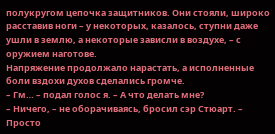полукругом цепочка защитников. Они стояли, широко расставив ноги – у некоторых, казалось, ступни даже ушли в землю, а некоторые зависли в воздухе, – с оружием наготове.
Напряжение продолжало нарастать, а исполненные боли вздохи духов сделались громче.
– Гм… – подал голос я. – А что делать мне?
– Ничего, – не оборачиваясь, бросил сэр Стюарт. – Просто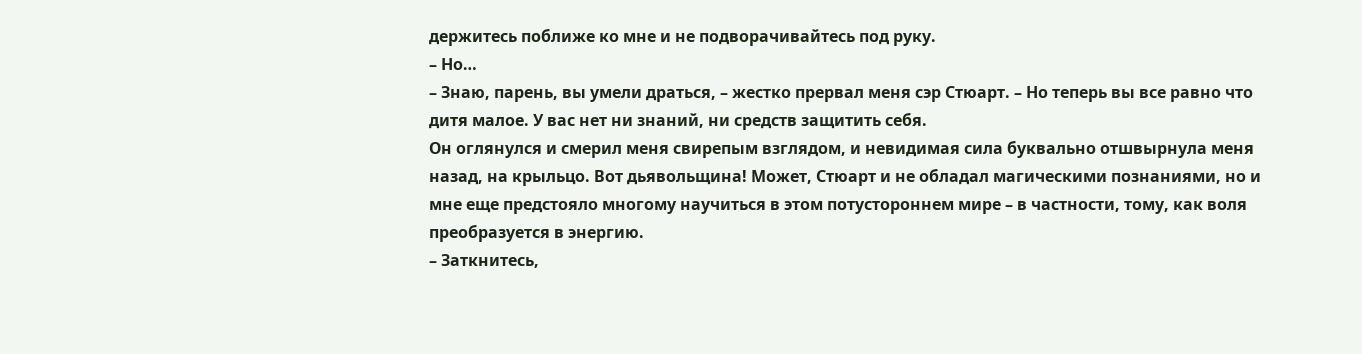держитесь поближе ко мне и не подворачивайтесь под руку.
– Но…
– Знаю, парень, вы умели драться, – жестко прервал меня сэр Стюарт. – Но теперь вы все равно что дитя малое. У вас нет ни знаний, ни средств защитить себя.
Он оглянулся и смерил меня свирепым взглядом, и невидимая сила буквально отшвырнула меня назад, на крыльцо. Вот дьявольщина! Может, Стюарт и не обладал магическими познаниями, но и мне еще предстояло многому научиться в этом потустороннем мире – в частности, тому, как воля преобразуется в энергию.
– Заткнитесь,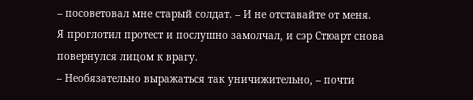– посоветовал мне старый солдат. – И не отставайте от меня.
Я проглотил протест и послушно замолчал, и сэр Стюарт снова повернулся лицом к врагу.
– Необязательно выражаться так уничижительно, – почти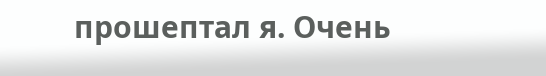прошептал я. Очень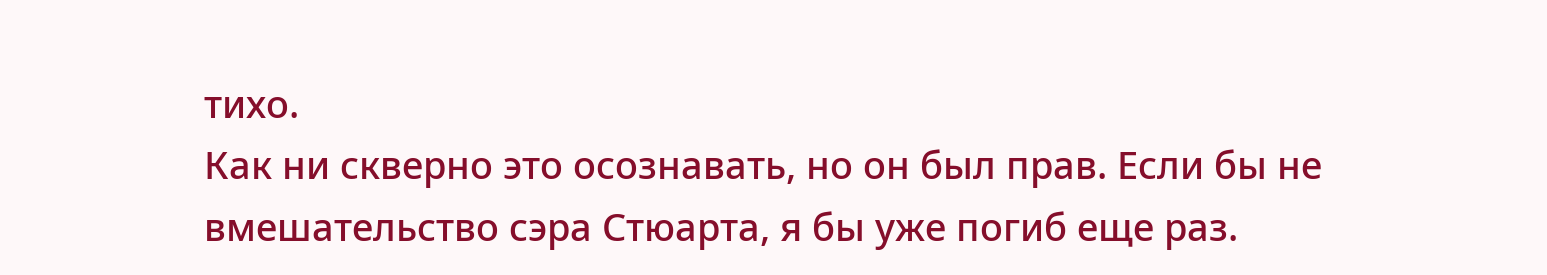тихо.
Как ни скверно это осознавать, но он был прав. Если бы не вмешательство сэра Стюарта, я бы уже погиб еще раз.